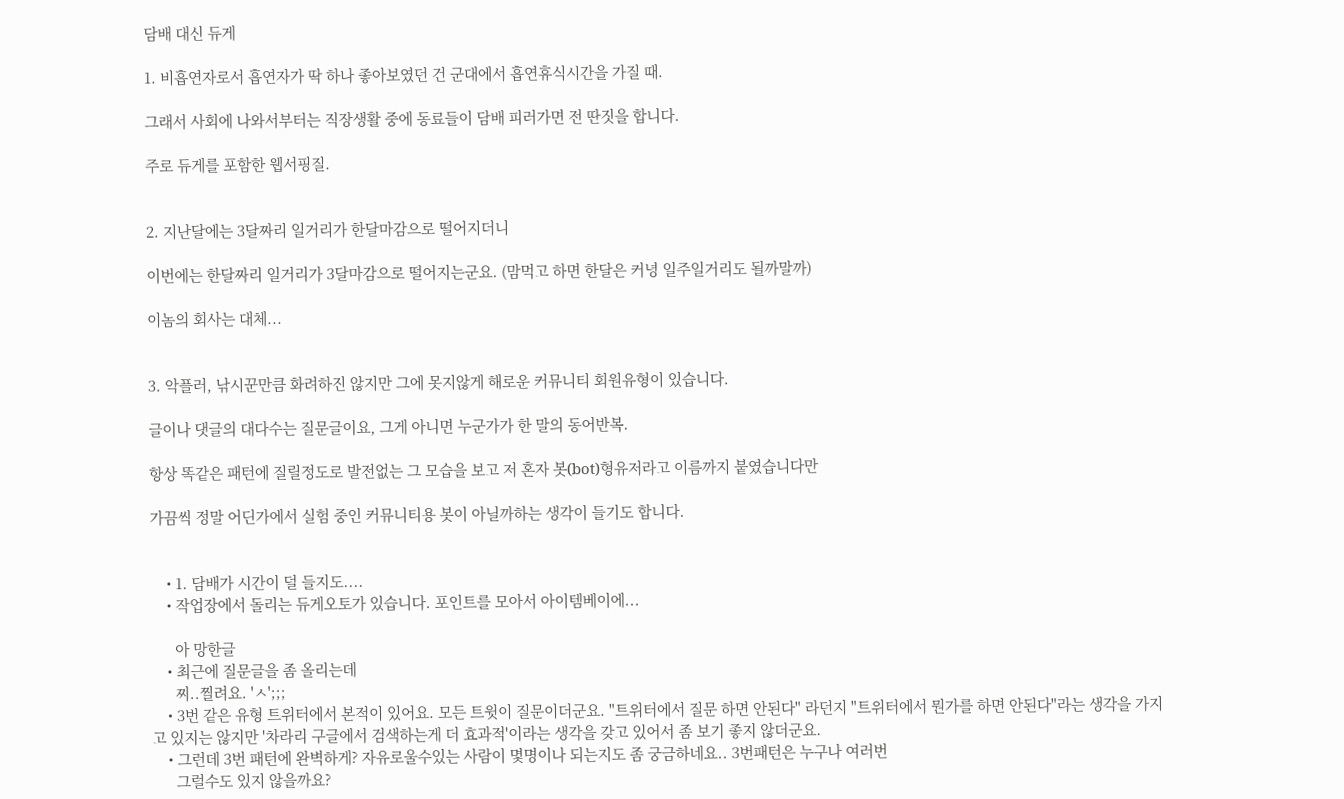담배 대신 듀게

1. 비흡연자로서 흡연자가 딱 하나 좋아보였던 건 군대에서 흡연휴식시간을 가질 때.

그래서 사회에 나와서부터는 직장생활 중에 동료들이 담배 피러가면 전 딴짓을 합니다.

주로 듀게를 포함한 웹서핑질.


2. 지난달에는 3달짜리 일거리가 한달마감으로 떨어지더니

이번에는 한달짜리 일거리가 3달마감으로 떨어지는군요. (맘먹고 하면 한달은 커녕 일주일거리도 될까말까)

이놈의 회사는 대체...


3. 악플러, 낚시꾼만큼 화려하진 않지만 그에 못지않게 해로운 커뮤니티 회원유형이 있습니다.

글이나 댓글의 대다수는 질문글이요, 그게 아니면 누군가가 한 말의 동어반복.

항상 똑같은 패턴에 질릴정도로 발전없는 그 모습을 보고 저 혼자 봇(bot)형유저라고 이름까지 붙였습니다만

가끔씩 정말 어딘가에서 실험 중인 커뮤니티용 봇이 아닐까하는 생각이 들기도 합니다.


    • 1. 담배가 시간이 덜 들지도....
    • 작업장에서 돌리는 듀게오토가 있습니다. 포인트를 모아서 아이템베이에...

      아 망한글
    • 최근에 질문글을 좀 올리는데
      찌..찔려요. 'ㅅ';;;
    • 3번 같은 유형 트위터에서 본적이 있어요. 모든 트윗이 질문이더군요. "트위터에서 질문 하면 안된다" 라던지 "트위터에서 뭔가를 하면 안된다"라는 생각을 가지고 있지는 않지만 '차라리 구글에서 검색하는게 더 효과적'이라는 생각을 갖고 있어서 좀 보기 좋지 않더군요.
    • 그런데 3번 패턴에 완벽하게? 자유로울수있는 사람이 몇명이나 되는지도 좀 궁금하네요.. 3번패턴은 누구나 여러번
      그럴수도 있지 않을까요?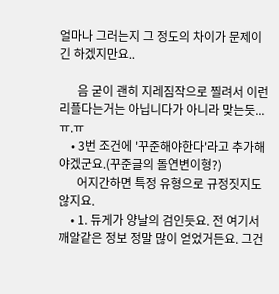얼마나 그러는지 그 정도의 차이가 문제이긴 하겠지만요..

      음 굳이 괜히 지레짐작으로 찔려서 이런 리플다는거는 아닙니다가 아니라 맞는듯...ㅠ.ㅠ
    • 3번 조건에 '꾸준해야한다'라고 추가해야겠군요.(꾸준글의 돌연변이형?)
      어지간하면 특정 유형으로 규정짓지도 않지요.
    • 1. 듀게가 양날의 검인듯요. 전 여기서 깨알같은 정보 정말 많이 얻었거든요. 그건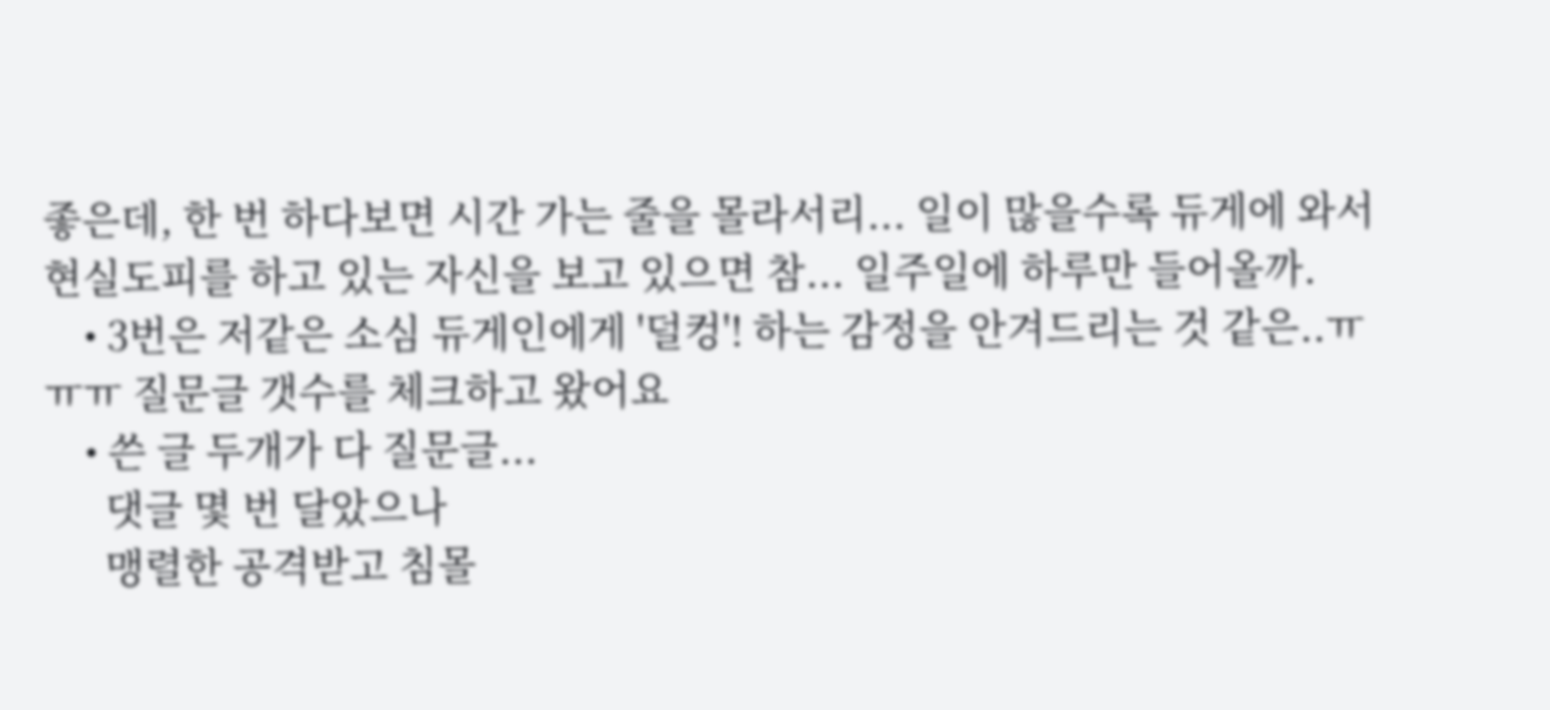좋은데, 한 번 하다보면 시간 가는 줄을 몰라서리... 일이 많을수록 듀게에 와서 현실도피를 하고 있는 자신을 보고 있으면 참... 일주일에 하루만 들어올까.
    • 3번은 저같은 소심 듀게인에게 '덜컹'! 하는 감정을 안겨드리는 것 같은..ㅠㅠㅠ 질문글 갯수를 체크하고 왔어요
    • 쓴 글 두개가 다 질문글...
      댓글 몇 번 달았으나
      맹렬한 공격받고 침몰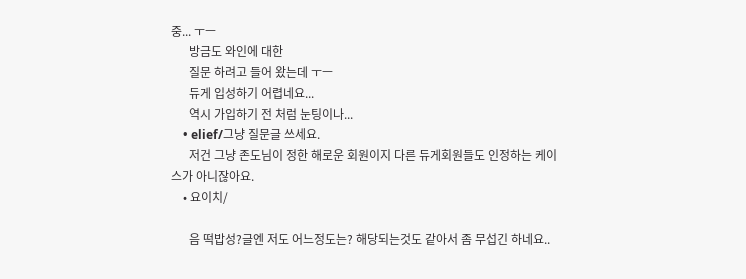중... ㅜㅡ
      방금도 와인에 대한
      질문 하려고 들어 왔는데 ㅜㅡ
      듀게 입성하기 어렵네요...
      역시 가입하기 전 처럼 눈팅이나...
    • elief/그냥 질문글 쓰세요.
      저건 그냥 존도님이 정한 해로운 회원이지 다른 듀게회원들도 인정하는 케이스가 아니잖아요.
    • 요이치/

      음 떡밥성?글엔 저도 어느정도는? 해당되는것도 같아서 좀 무섭긴 하네요..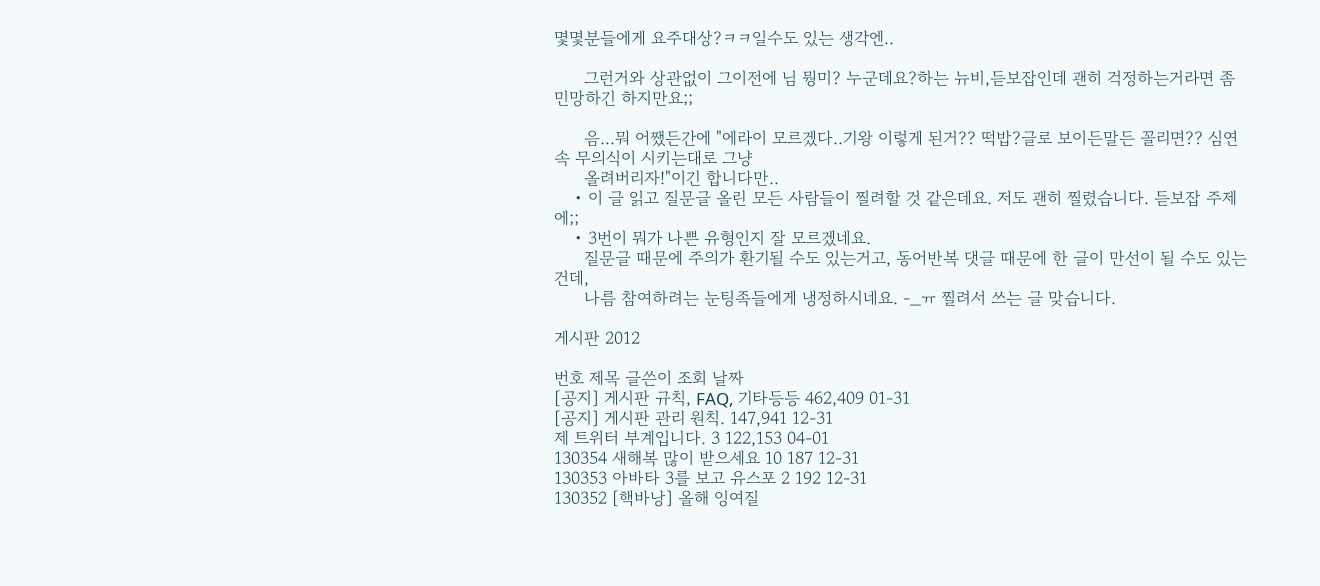몇몇분들에게 요주대상?ㅋㅋ일수도 있는 생각엔..

      그런거와 상관없이 그이전에 님 뭥미? 누군데요?하는 뉴비,듣보잡인데 괜히 걱정하는거라면 좀 민망하긴 하지만요;;

      음...뭐 어쨌든간에 "에라이 모르겠다..기왕 이렇게 된거?? 떡밥?글로 보이든말든 꼴리면?? 심연속 무의식이 시키는대로 그냥
      올려버리자!"이긴 합니다만..
    • 이 글 읽고 질문글 올린 모든 사람들이 찔려할 것 같은데요. 저도 괜히 찔렸습니다. 듣보잡 주제에;;
    • 3번이 뭐가 나쁜 유형인지 잘 모르겠네요.
      질문글 때문에 주의가 환기될 수도 있는거고, 동어반복 댓글 때문에 한 글이 만선이 될 수도 있는 건데,
      나름 참여하려는 눈팅족들에게 냉정하시네요. -_ㅠ 찔려서 쓰는 글 맞습니다.

게시판 2012

번호 제목 글쓴이 조회 날짜
[공지] 게시판 규칙, FAQ, 기타등등 462,409 01-31
[공지] 게시판 관리 원칙. 147,941 12-31
제 트위터 부계입니다. 3 122,153 04-01
130354 새해복 많이 받으세요 10 187 12-31
130353 아바타 3를 보고 유스포 2 192 12-31
130352 [핵바낭] 올해 잉여질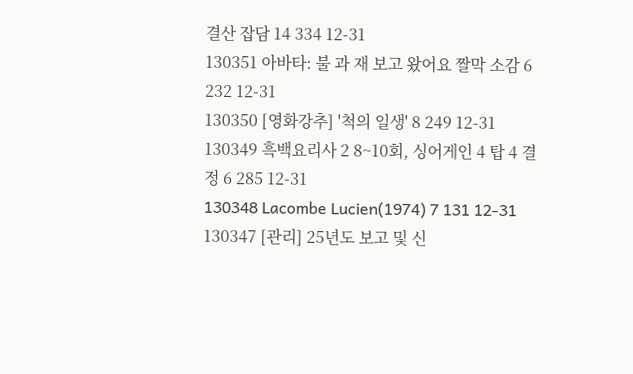결산 잡담 14 334 12-31
130351 아바타: 불 과 재 보고 왔어요 짤막 소감 6 232 12-31
130350 [영화강추] '척의 일생' 8 249 12-31
130349 흑백요리사 2 8~10회, 싱어게인 4 탑 4 결정 6 285 12-31
130348 Lacombe Lucien(1974) 7 131 12-31
130347 [관리] 25년도 보고 및 신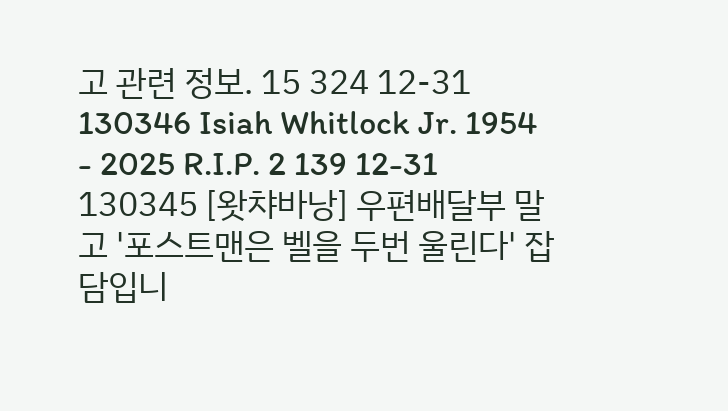고 관련 정보. 15 324 12-31
130346 Isiah Whitlock Jr. 1954 - 2025 R.I.P. 2 139 12-31
130345 [왓챠바낭] 우편배달부 말고 '포스트맨은 벨을 두번 울린다' 잡담입니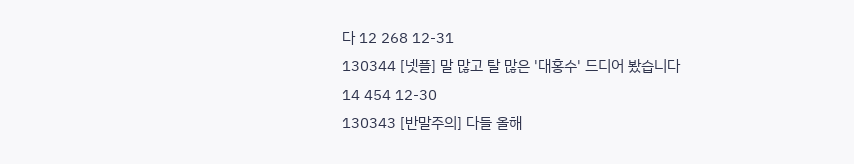다 12 268 12-31
130344 [넷플] 말 많고 탈 많은 '대홍수' 드디어 봤습니다 14 454 12-30
130343 [반말주의] 다들 올해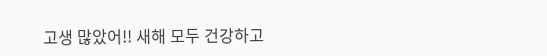고생 많았어!! 새해 모두 건강하고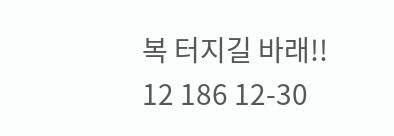복 터지길 바래!! 12 186 12-30